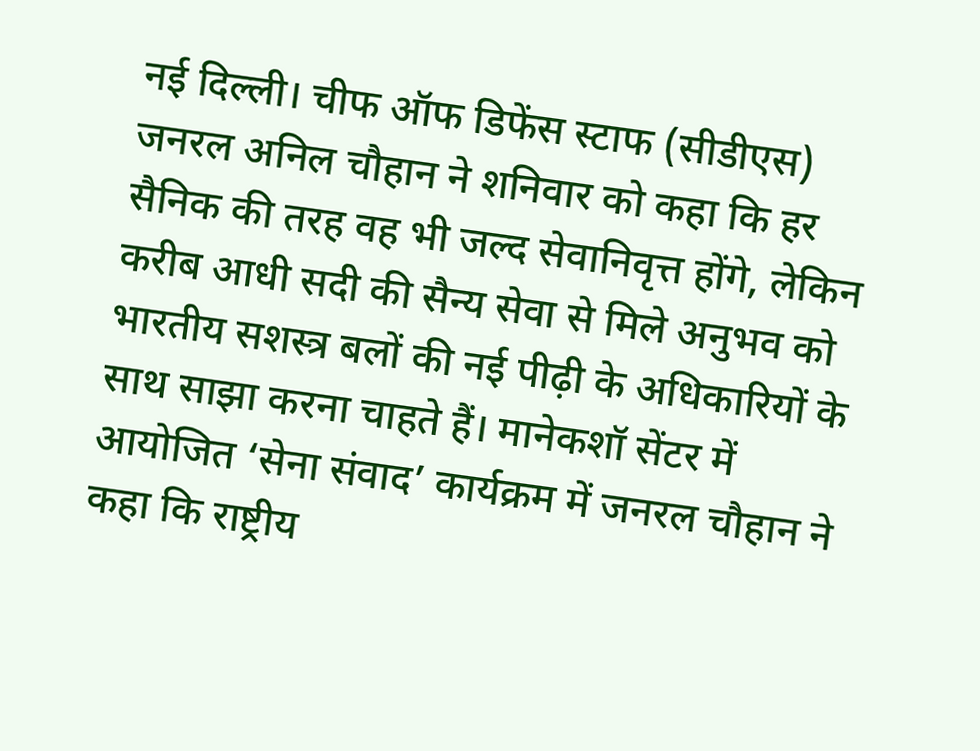नई दिल्ली। चीफ ऑफ डिफेंस स्टाफ (सीडीएस) जनरल अनिल चौहान ने शनिवार को कहा कि हर सैनिक की तरह वह भी जल्द सेवानिवृत्त होंगे, लेकिन करीब आधी सदी की सैन्य सेवा से मिले अनुभव को भारतीय सशस्त्र बलों की नई पीढ़ी के अधिकारियों के साथ साझा करना चाहते हैं। मानेकशॉ सेंटर में आयोजित ‘सेना संवाद’ कार्यक्रम में जनरल चौहान ने कहा कि राष्ट्रीय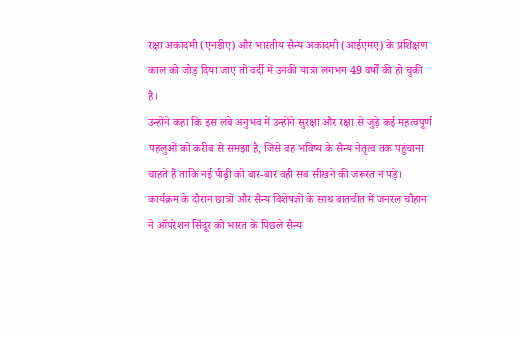रक्षा अकादमी (एनडीए) और भारतीय सैन्य अकादमी (आईएमए) के प्रशिक्षण काल को जोड़ दिया जाए तो वर्दी में उनकी यात्रा लगभग 49 वर्षों की हो चुकी है।
उन्होंने कहा कि इस लंबे अनुभव में उन्होंने सुरक्षा और रक्षा से जुड़े कई महत्वपूर्ण पहलुओं को करीब से समझा है, जिसे वह भविष्य के सैन्य नेतृत्व तक पहुंचाना चाहते हैं ताकि नई पीढ़ी को बार-बार वही सब सीखने की जरूरत न पड़े।
कार्यक्रम के दौरान छात्रों और सैन्य विशेषज्ञों के साथ बातचीत में जनरल चौहान ने ऑपरेशन सिंदूर को भारत के पिछले सैन्य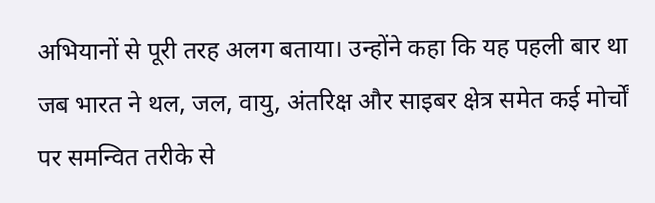अभियानों से पूरी तरह अलग बताया। उन्होंने कहा कि यह पहली बार था जब भारत ने थल, जल, वायु, अंतरिक्ष और साइबर क्षेत्र समेत कई मोर्चों पर समन्वित तरीके से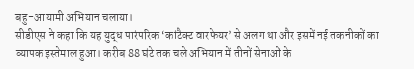बहु-आयामी अभियान चलाया।
सीडीएस ने कहा कि यह युद्ध पारंपरिक ‘कांटैक्ट वारफेयर’ से अलग था और इसमें नई तकनीकों का व्यापक इस्तेमाल हुआ। करीब 88 घंटे तक चले अभियान में तीनों सेनाओं के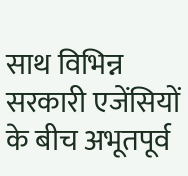साथ विभिन्न सरकारी एजेंसियों के बीच अभूतपूर्व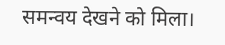समन्वय देखने को मिला।